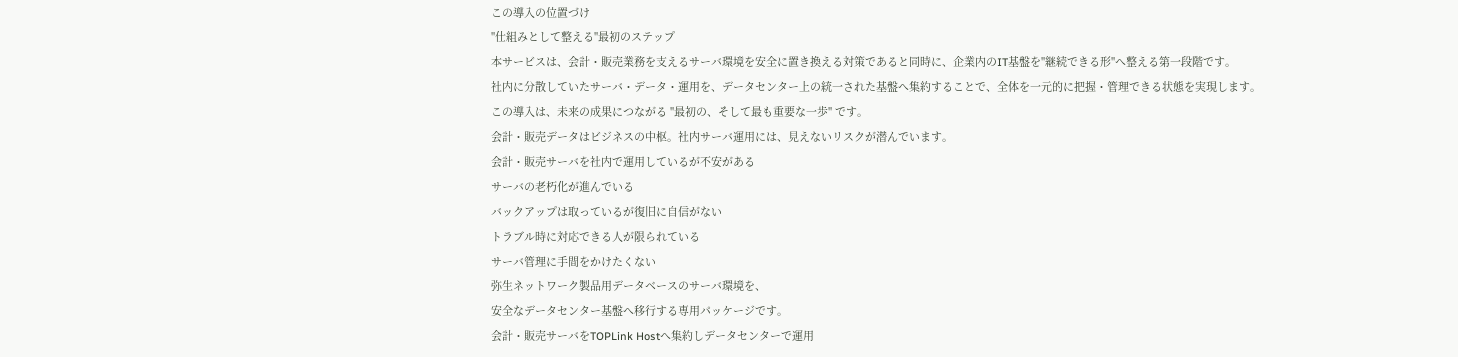この導入の位置づけ
"仕組みとして整える"最初のステップ
本サービスは、会計・販売業務を支えるサーバ環境を安全に置き換える対策であると同時に、企業内のIT基盤を"継続できる形"へ整える第一段階です。
社内に分散していたサーバ・データ・運用を、データセンター上の統一された基盤へ集約することで、全体を一元的に把握・管理できる状態を実現します。
この導入は、未来の成果につながる "最初の、そして最も重要な一歩" です。
会計・販売データはビジネスの中枢。社内サーバ運用には、見えないリスクが潜んでいます。
会計・販売サーバを社内で運用しているが不安がある
サーバの老朽化が進んでいる
バックアップは取っているが復旧に自信がない
トラブル時に対応できる人が限られている
サーバ管理に手間をかけたくない
弥生ネットワーク製品用データベースのサーバ環境を、
安全なデータセンター基盤へ移行する専用パッケージです。
会計・販売サーバをTOPLink Hostへ集約しデータセンターで運用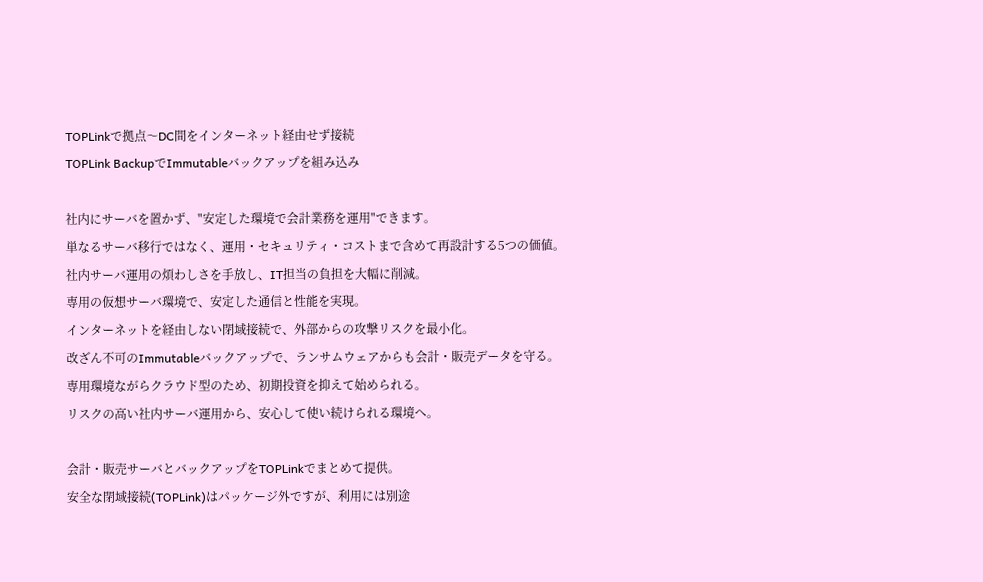TOPLinkで拠点〜DC間をインターネット経由せず接続
TOPLink BackupでImmutableバックアップを組み込み

社内にサーバを置かず、"安定した環境で会計業務を運用"できます。
単なるサーバ移行ではなく、運用・セキュリティ・コストまで含めて再設計する5つの価値。
社内サーバ運用の煩わしさを手放し、IT担当の負担を大幅に削減。
専用の仮想サーバ環境で、安定した通信と性能を実現。
インターネットを経由しない閉域接続で、外部からの攻撃リスクを最小化。
改ざん不可のImmutableバックアップで、ランサムウェアからも会計・販売データを守る。
専用環境ながらクラウド型のため、初期投資を抑えて始められる。
リスクの高い社内サーバ運用から、安心して使い続けられる環境へ。

会計・販売サーバとバックアップをTOPLinkでまとめて提供。
安全な閉域接続(TOPLink)はパッケージ外ですが、利用には別途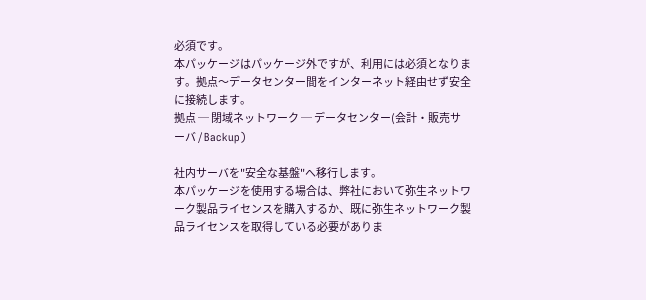必須です。
本パッケージはパッケージ外ですが、利用には必須となります。拠点〜データセンター間をインターネット経由せず安全に接続します。
拠点 ─ 閉域ネットワーク ─ データセンター(会計・販売サーバ / Backup)

社内サーバを"安全な基盤"へ移行します。
本パッケージを使用する場合は、弊社において弥生ネットワーク製品ライセンスを購入するか、既に弥生ネットワーク製品ライセンスを取得している必要がありま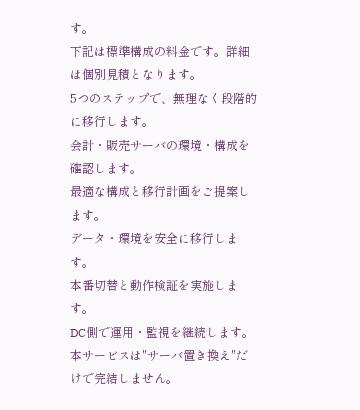す。
下記は標準構成の料金です。詳細は個別見積となります。
5つのステップで、無理なく段階的に移行します。
会計・販売サーバの環境・構成を確認します。
最適な構成と移行計画をご提案します。
データ・環境を安全に移行します。
本番切替と動作検証を実施します。
DC側で運用・監視を継続します。
本サービスは"サーバ置き換え"だけで完結しません。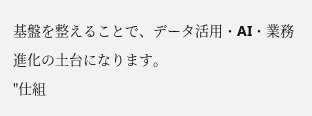基盤を整えることで、データ活用・AI・業務進化の土台になります。
"仕組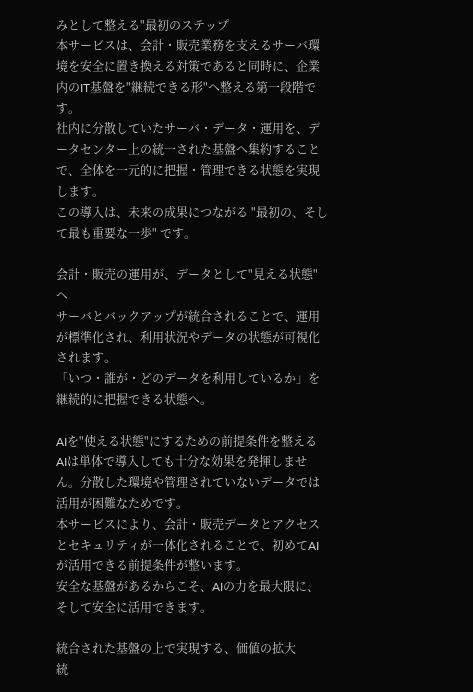みとして整える"最初のステップ
本サービスは、会計・販売業務を支えるサーバ環境を安全に置き換える対策であると同時に、企業内のIT基盤を"継続できる形"へ整える第一段階です。
社内に分散していたサーバ・データ・運用を、データセンター上の統一された基盤へ集約することで、全体を一元的に把握・管理できる状態を実現します。
この導入は、未来の成果につながる "最初の、そして最も重要な一歩" です。

会計・販売の運用が、データとして"見える状態"へ
サーバとバックアップが統合されることで、運用が標準化され、利用状況やデータの状態が可視化されます。
「いつ・誰が・どのデータを利用しているか」を継続的に把握できる状態へ。

AIを"使える状態"にするための前提条件を整える
AIは単体で導入しても十分な効果を発揮しません。分散した環境や管理されていないデータでは活用が困難なためです。
本サービスにより、会計・販売データとアクセスとセキュリティが一体化されることで、初めてAIが活用できる前提条件が整います。
安全な基盤があるからこそ、AIの力を最大限に、そして安全に活用できます。

統合された基盤の上で実現する、価値の拡大
統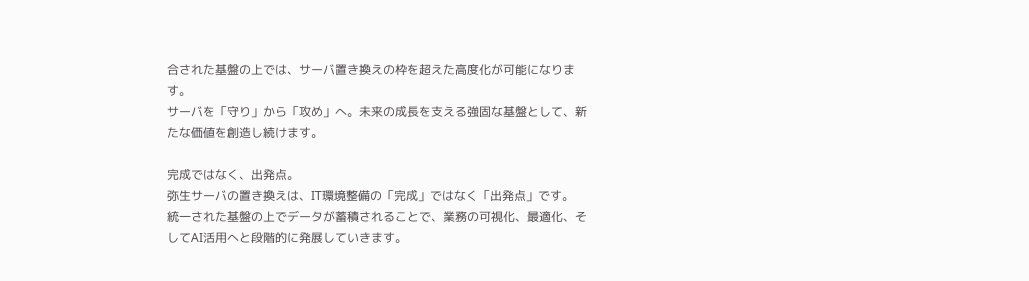合された基盤の上では、サーバ置き換えの枠を超えた高度化が可能になります。
サーバを「守り」から「攻め」へ。未来の成長を支える強固な基盤として、新たな価値を創造し続けます。

完成ではなく、出発点。
弥生サーバの置き換えは、IT環境整備の「完成」ではなく「出発点」です。
統一された基盤の上でデータが蓄積されることで、業務の可視化、最適化、そしてAI活用へと段階的に発展していきます。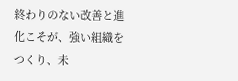終わりのない改善と進化こそが、強い組織をつくり、未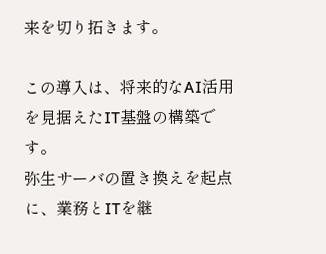来を切り拓きます。

この導入は、将来的なAI活用を見据えたIT基盤の構築です。
弥生サーバの置き換えを起点に、業務とITを継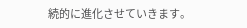続的に進化させていきます。